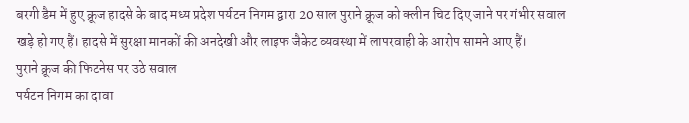बरगी डैम में हुए क्रूज हादसे के बाद मध्य प्रदेश पर्यटन निगम द्वारा 20 साल पुराने क्रूज को क्लीन चिट दिए जाने पर गंभीर सवाल खड़े हो गए हैं। हादसे में सुरक्षा मानकों की अनदेखी और लाइफ जैकेट व्यवस्था में लापरवाही के आरोप सामने आए हैं।
पुराने क्रूज की फिटनेस पर उठे सवाल
पर्यटन निगम का दावा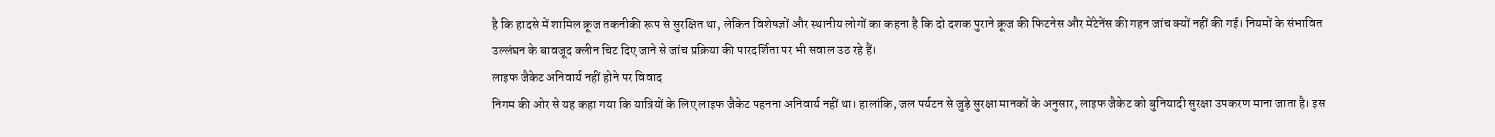है कि हादसे में शामिल क्रूज तकनीकी रूप से सुरक्षित था, लेकिन विशेषज्ञों और स्थानीय लोगों का कहना है कि दो दशक पुराने क्रूज की फिटनेस और मेंटेनेंस की गहन जांच क्यों नहीं की गई। नियमों के संभावित उल्लंघन के बावजूद क्लीन चिट दिए जाने से जांच प्रक्रिया की पारदर्शिता पर भी सवाल उठ रहे हैं।
लाइफ जैकेट अनिवार्य नहीं होने पर विवाद
निगम की ओर से यह कहा गया कि यात्रियों के लिए लाइफ जैकेट पहनना अनिवार्य नहीं था। हालांकि, जल पर्यटन से जुड़े सुरक्षा मानकों के अनुसार, लाइफ जैकेट को बुनियादी सुरक्षा उपकरण माना जाता है। इस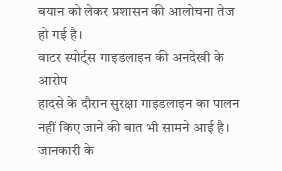बयान को लेकर प्रशासन की आलोचना तेज हो गई है।
वाटर स्पोर्ट्स गाइडलाइन की अनदेखी के आरोप
हादसे के दौरान सुरक्षा गाइडलाइन का पालन नहीं किए जाने की बात भी सामने आई है। जानकारी के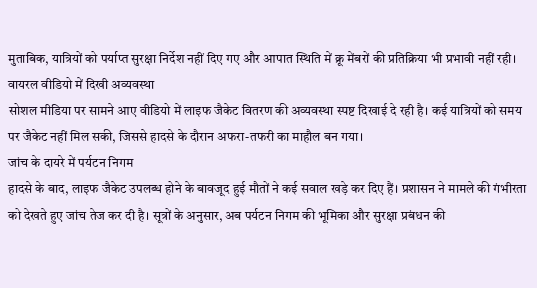मुताबिक, यात्रियों को पर्याप्त सुरक्षा निर्देश नहीं दिए गए और आपात स्थिति में क्रू मेंबरों की प्रतिक्रिया भी प्रभावी नहीं रही।
वायरल वीडियो में दिखी अव्यवस्था
सोशल मीडिया पर सामने आए वीडियो में लाइफ जैकेट वितरण की अव्यवस्था स्पष्ट दिखाई दे रही है। कई यात्रियों को समय पर जैकेट नहीं मिल सकी, जिससे हादसे के दौरान अफरा-तफरी का माहौल बन गया।
जांच के दायरे में पर्यटन निगम
हादसे के बाद, लाइफ जैकेट उपलब्ध होने के बावजूद हुई मौतों ने कई सवाल खड़े कर दिए हैं। प्रशासन ने मामले की गंभीरता को देखते हुए जांच तेज कर दी है। सूत्रों के अनुसार, अब पर्यटन निगम की भूमिका और सुरक्षा प्रबंधन की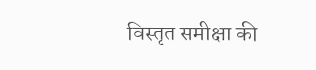विस्तृत समीक्षा की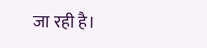जा रही है।